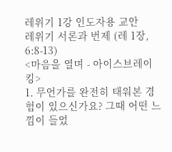레위기 1강 인도자용 교안
레위기 서론과 번제 (레 1장, 6:8-13)
<마음을 열며 - 아이스브레이킹>
1. 무언가를 완전히 태워본 경험이 있으신가요? 그때 어떤 느낌이 들었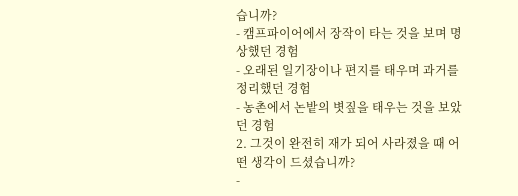습니까?
- 캠프파이어에서 장작이 타는 것을 보며 명상했던 경험
- 오래된 일기장이나 편지를 태우며 과거를 정리했던 경험
- 농촌에서 논밭의 볏짚을 태우는 것을 보았던 경험
2. 그것이 완전히 재가 되어 사라졌을 때 어떤 생각이 드셨습니까?
-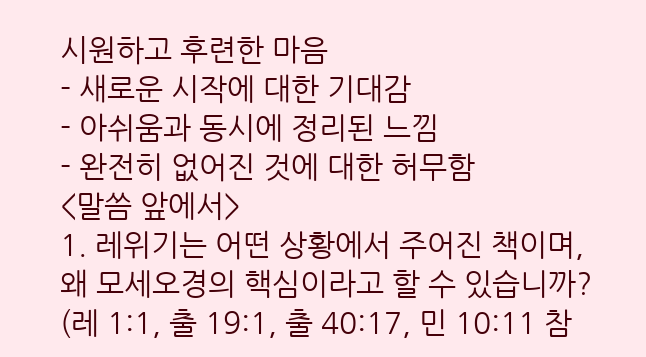시원하고 후련한 마음
- 새로운 시작에 대한 기대감
- 아쉬움과 동시에 정리된 느낌
- 완전히 없어진 것에 대한 허무함
<말씀 앞에서>
1. 레위기는 어떤 상황에서 주어진 책이며, 왜 모세오경의 핵심이라고 할 수 있습니까? (레 1:1, 출 19:1, 출 40:17, 민 10:11 참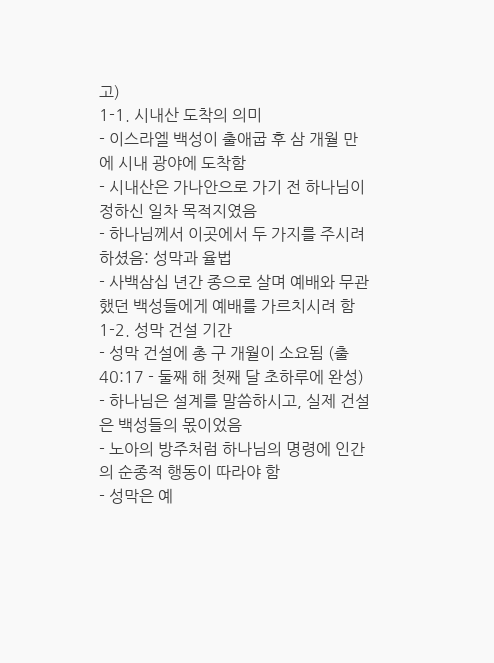고)
1-1. 시내산 도착의 의미
- 이스라엘 백성이 출애굽 후 삼 개월 만에 시내 광야에 도착함
- 시내산은 가나안으로 가기 전 하나님이 정하신 일차 목적지였음
- 하나님께서 이곳에서 두 가지를 주시려 하셨음: 성막과 율법
- 사백삼십 년간 종으로 살며 예배와 무관했던 백성들에게 예배를 가르치시려 함
1-2. 성막 건설 기간
- 성막 건설에 총 구 개월이 소요됨 (출 40:17 - 둘째 해 첫째 달 초하루에 완성)
- 하나님은 설계를 말씀하시고, 실제 건설은 백성들의 몫이었음
- 노아의 방주처럼 하나님의 명령에 인간의 순종적 행동이 따라야 함
- 성막은 예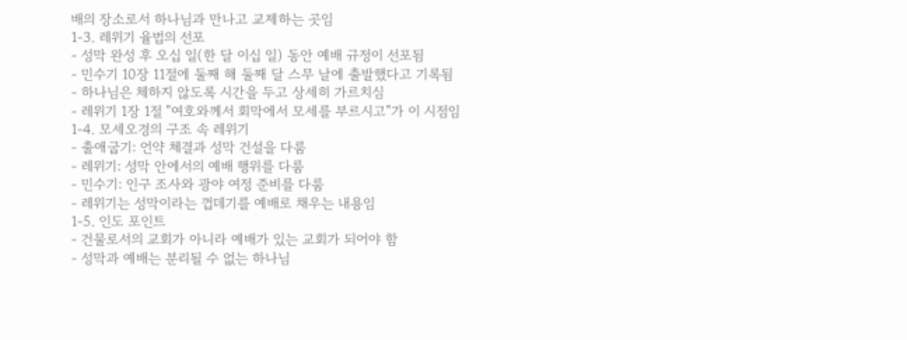배의 장소로서 하나님과 만나고 교제하는 곳임
1-3. 레위기 율법의 선포
- 성막 완성 후 오십 일(한 달 이십 일) 동안 예배 규정이 선포됨
- 민수기 10장 11절에 둘째 해 둘째 달 스무 날에 출발했다고 기록됨
- 하나님은 체하지 않도록 시간을 두고 상세히 가르치심
- 레위기 1장 1절 "여호와께서 회막에서 모세를 부르시고"가 이 시점임
1-4. 모세오경의 구조 속 레위기
- 출애굽기: 언약 체결과 성막 건설을 다룸
- 레위기: 성막 안에서의 예배 행위를 다룸
- 민수기: 인구 조사와 광야 여정 준비를 다룸
- 레위기는 성막이라는 껍데기를 예배로 채우는 내용임
1-5. 인도 포인트
- 건물로서의 교회가 아니라 예배가 있는 교회가 되어야 함
- 성막과 예배는 분리될 수 없는 하나님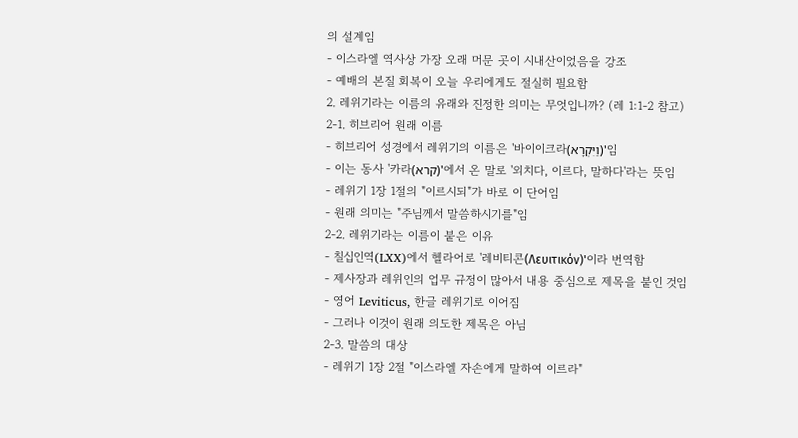의 설계임
- 이스라엘 역사상 가장 오래 머문 곳이 시내산이었음을 강조
- 예배의 본질 회복이 오늘 우리에게도 절실히 필요함
2. 레위기라는 이름의 유래와 진정한 의미는 무엇입니까? (레 1:1-2 참고)
2-1. 히브리어 원래 이름
- 히브리어 성경에서 레위기의 이름은 '바이이크라(וַיִּקְרָא)'임
- 이는 동사 '카라(קרא)'에서 온 말로 '외치다, 이르다, 말하다'라는 뜻임
- 레위기 1장 1절의 "이르시되"가 바로 이 단어임
- 원래 의미는 "주님께서 말씀하시기를"임
2-2. 레위기라는 이름이 붙은 이유
- 칠십인역(LXX)에서 헬라어로 '레비티콘(Λευιτικόν)'이라 번역함
- 제사장과 레위인의 업무 규정이 많아서 내용 중심으로 제목을 붙인 것임
- 영어 Leviticus, 한글 레위기로 이어짐
- 그러나 이것이 원래 의도한 제목은 아님
2-3. 말씀의 대상
- 레위기 1장 2절 "이스라엘 자손에게 말하여 이르라"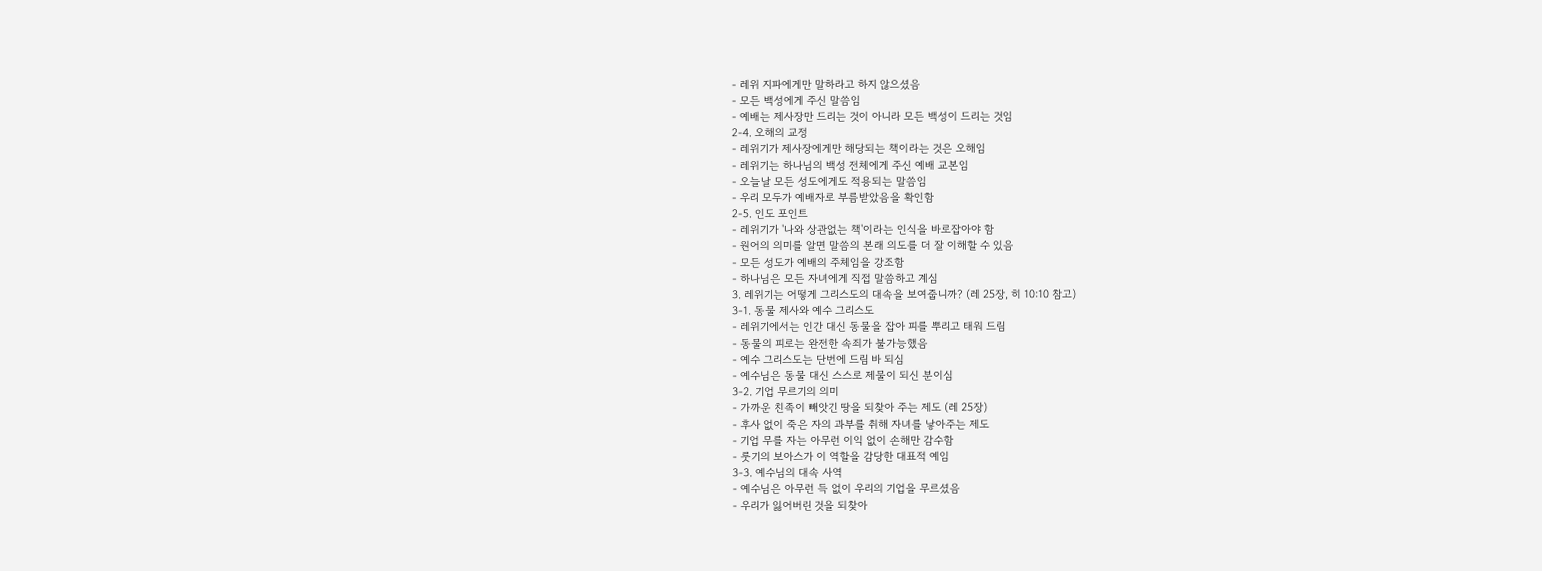- 레위 지파에게만 말하라고 하지 않으셨음
- 모든 백성에게 주신 말씀임
- 예배는 제사장만 드리는 것이 아니라 모든 백성이 드리는 것임
2-4. 오해의 교정
- 레위기가 제사장에게만 해당되는 책이라는 것은 오해임
- 레위기는 하나님의 백성 전체에게 주신 예배 교본임
- 오늘날 모든 성도에게도 적용되는 말씀임
- 우리 모두가 예배자로 부름받았음을 확인함
2-5. 인도 포인트
- 레위기가 '나와 상관없는 책'이라는 인식을 바로잡아야 함
- 원어의 의미를 알면 말씀의 본래 의도를 더 잘 이해할 수 있음
- 모든 성도가 예배의 주체임을 강조함
- 하나님은 모든 자녀에게 직접 말씀하고 계심
3. 레위기는 어떻게 그리스도의 대속을 보여줍니까? (레 25장, 히 10:10 참고)
3-1. 동물 제사와 예수 그리스도
- 레위기에서는 인간 대신 동물을 잡아 피를 뿌리고 태워 드림
- 동물의 피로는 완전한 속죄가 불가능했음
- 예수 그리스도는 단번에 드림 바 되심
- 예수님은 동물 대신 스스로 제물이 되신 분이심
3-2. 기업 무르기의 의미
- 가까운 친족이 빼앗긴 땅을 되찾아 주는 제도 (레 25장)
- 후사 없이 죽은 자의 과부를 취해 자녀를 낳아주는 제도
- 기업 무를 자는 아무런 이익 없이 손해만 감수함
- 룻기의 보아스가 이 역할을 감당한 대표적 예임
3-3. 예수님의 대속 사역
- 예수님은 아무런 득 없이 우리의 기업을 무르셨음
- 우리가 잃어버린 것을 되찾아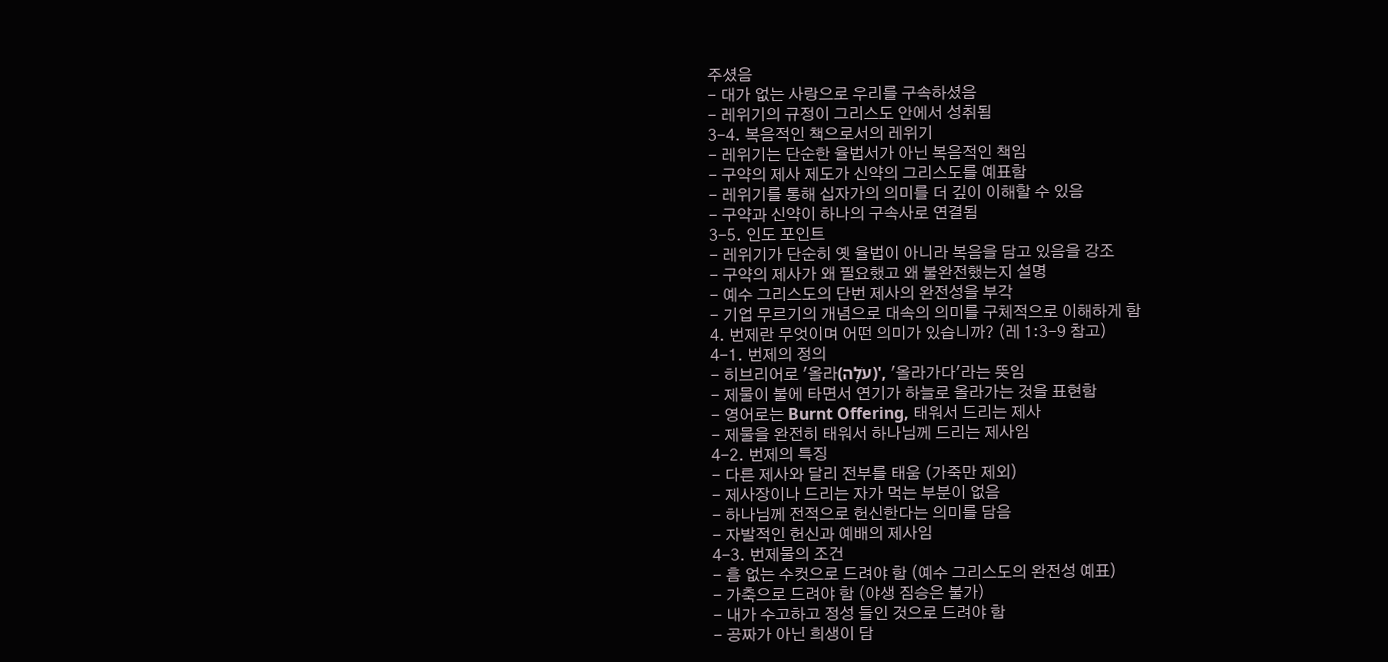주셨음
- 대가 없는 사랑으로 우리를 구속하셨음
- 레위기의 규정이 그리스도 안에서 성취됨
3-4. 복음적인 책으로서의 레위기
- 레위기는 단순한 율법서가 아닌 복음적인 책임
- 구약의 제사 제도가 신약의 그리스도를 예표함
- 레위기를 통해 십자가의 의미를 더 깊이 이해할 수 있음
- 구약과 신약이 하나의 구속사로 연결됨
3-5. 인도 포인트
- 레위기가 단순히 옛 율법이 아니라 복음을 담고 있음을 강조
- 구약의 제사가 왜 필요했고 왜 불완전했는지 설명
- 예수 그리스도의 단번 제사의 완전성을 부각
- 기업 무르기의 개념으로 대속의 의미를 구체적으로 이해하게 함
4. 번제란 무엇이며 어떤 의미가 있습니까? (레 1:3-9 참고)
4-1. 번제의 정의
- 히브리어로 '올라(עֹלָה)', '올라가다'라는 뜻임
- 제물이 불에 타면서 연기가 하늘로 올라가는 것을 표현함
- 영어로는 Burnt Offering, 태워서 드리는 제사
- 제물을 완전히 태워서 하나님께 드리는 제사임
4-2. 번제의 특징
- 다른 제사와 달리 전부를 태움 (가죽만 제외)
- 제사장이나 드리는 자가 먹는 부분이 없음
- 하나님께 전적으로 헌신한다는 의미를 담음
- 자발적인 헌신과 예배의 제사임
4-3. 번제물의 조건
- 흠 없는 수컷으로 드려야 함 (예수 그리스도의 완전성 예표)
- 가축으로 드려야 함 (야생 짐승은 불가)
- 내가 수고하고 정성 들인 것으로 드려야 함
- 공짜가 아닌 희생이 담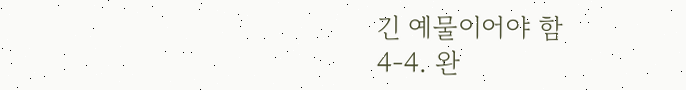긴 예물이어야 함
4-4. 완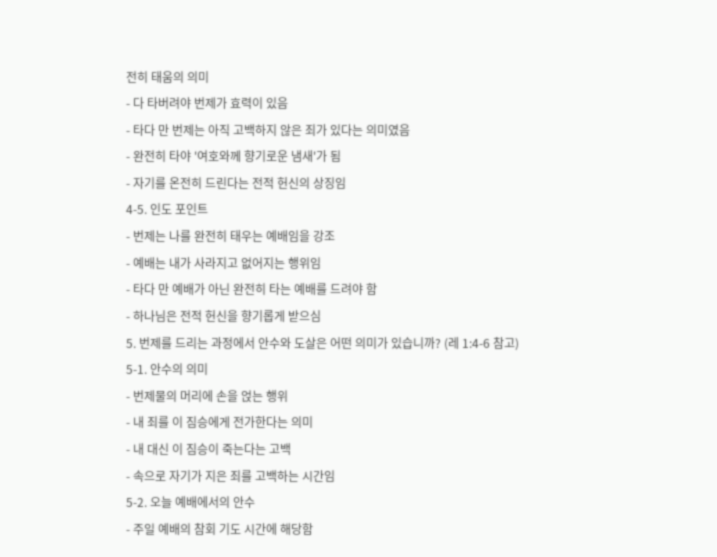전히 태움의 의미
- 다 타버려야 번제가 효력이 있음
- 타다 만 번제는 아직 고백하지 않은 죄가 있다는 의미였음
- 완전히 타야 '여호와께 향기로운 냄새'가 됨
- 자기를 온전히 드린다는 전적 헌신의 상징임
4-5. 인도 포인트
- 번제는 나를 완전히 태우는 예배임을 강조
- 예배는 내가 사라지고 없어지는 행위임
- 타다 만 예배가 아닌 완전히 타는 예배를 드려야 함
- 하나님은 전적 헌신을 향기롭게 받으심
5. 번제를 드리는 과정에서 안수와 도살은 어떤 의미가 있습니까? (레 1:4-6 참고)
5-1. 안수의 의미
- 번제물의 머리에 손을 얹는 행위
- 내 죄를 이 짐승에게 전가한다는 의미
- 내 대신 이 짐승이 죽는다는 고백
- 속으로 자기가 지은 죄를 고백하는 시간임
5-2. 오늘 예배에서의 안수
- 주일 예배의 참회 기도 시간에 해당함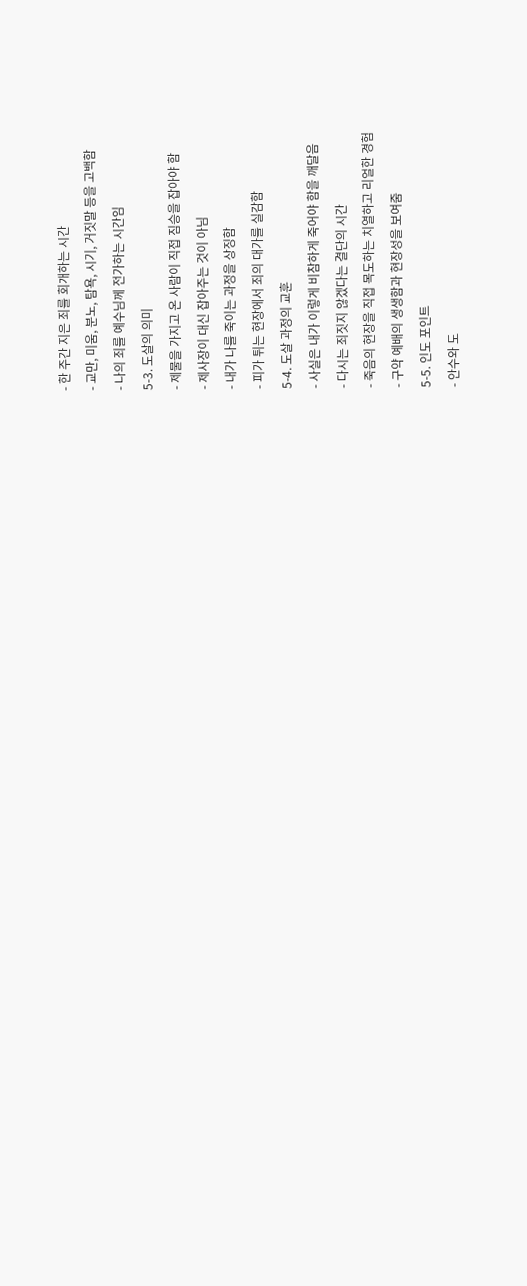- 한 주간 지은 죄를 회개하는 시간
- 교만, 미움, 분노, 탐욕, 시기, 거짓말 등을 고백함
- 나의 죄를 예수님께 전가하는 시간임
5-3. 도살의 의미
- 제물을 가지고 온 사람이 직접 짐승을 잡아야 함
- 제사장이 대신 잡아주는 것이 아님
- 내가 나를 죽이는 과정을 상징함
- 피가 튀는 현장에서 죄의 대가를 실감함
5-4. 도살 과정의 교훈
- 사실은 내가 이렇게 비참하게 죽어야 함을 깨달음
- 다시는 죄짓지 않겠다는 결단의 시간
- 죽음의 현장을 직접 목도하는 치열하고 리얼한 경험
- 구약 예배의 생생함과 현장성을 보여줌
5-5. 인도 포인트
- 안수와 도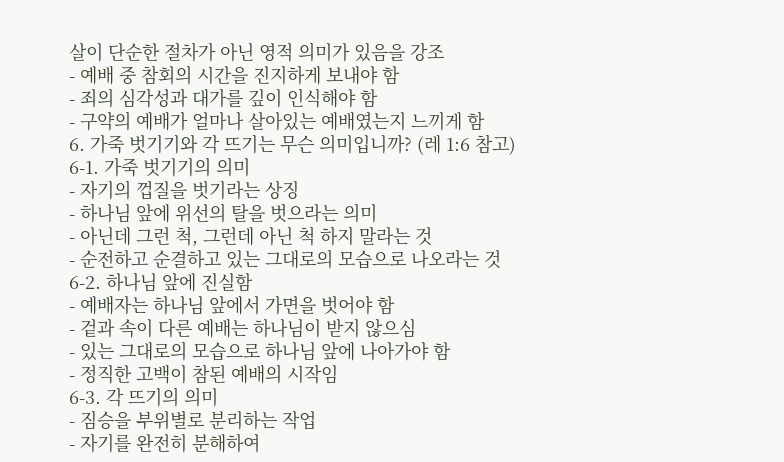살이 단순한 절차가 아닌 영적 의미가 있음을 강조
- 예배 중 참회의 시간을 진지하게 보내야 함
- 죄의 심각성과 대가를 깊이 인식해야 함
- 구약의 예배가 얼마나 살아있는 예배였는지 느끼게 함
6. 가죽 벗기기와 각 뜨기는 무슨 의미입니까? (레 1:6 참고)
6-1. 가죽 벗기기의 의미
- 자기의 껍질을 벗기라는 상징
- 하나님 앞에 위선의 탈을 벗으라는 의미
- 아닌데 그런 척, 그런데 아닌 척 하지 말라는 것
- 순전하고 순결하고 있는 그대로의 모습으로 나오라는 것
6-2. 하나님 앞에 진실함
- 예배자는 하나님 앞에서 가면을 벗어야 함
- 겉과 속이 다른 예배는 하나님이 받지 않으심
- 있는 그대로의 모습으로 하나님 앞에 나아가야 함
- 정직한 고백이 참된 예배의 시작임
6-3. 각 뜨기의 의미
- 짐승을 부위별로 분리하는 작업
- 자기를 완전히 분해하여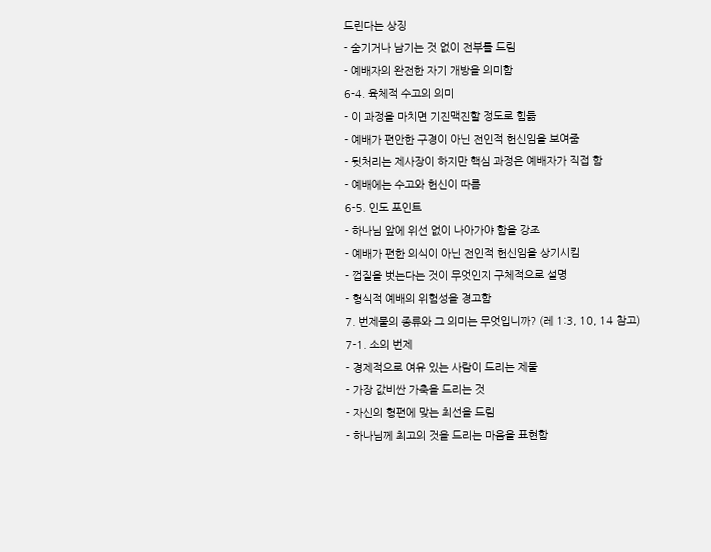드린다는 상징
- 숨기거나 남기는 것 없이 전부를 드림
- 예배자의 완전한 자기 개방을 의미함
6-4. 육체적 수고의 의미
- 이 과정을 마치면 기진맥진할 정도로 힘듦
- 예배가 편안한 구경이 아닌 전인적 헌신임을 보여줌
- 뒷처리는 제사장이 하지만 핵심 과정은 예배자가 직접 함
- 예배에는 수고와 헌신이 따름
6-5. 인도 포인트
- 하나님 앞에 위선 없이 나아가야 함을 강조
- 예배가 편한 의식이 아닌 전인적 헌신임을 상기시킴
- 껍질을 벗는다는 것이 무엇인지 구체적으로 설명
- 형식적 예배의 위험성을 경고함
7. 번제물의 종류와 그 의미는 무엇입니까? (레 1:3, 10, 14 참고)
7-1. 소의 번제
- 경제적으로 여유 있는 사람이 드리는 제물
- 가장 값비싼 가축을 드리는 것
- 자신의 형편에 맞는 최선을 드림
- 하나님께 최고의 것을 드리는 마음을 표현함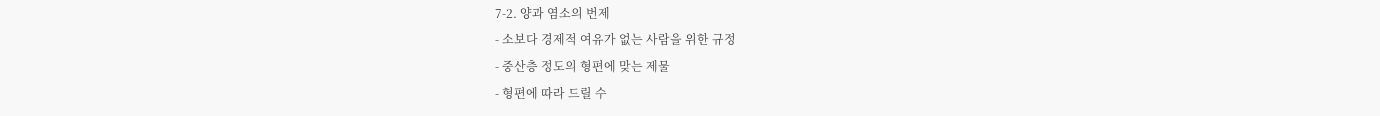7-2. 양과 염소의 번제
- 소보다 경제적 여유가 없는 사람을 위한 규정
- 중산층 정도의 형편에 맞는 제물
- 형편에 따라 드릴 수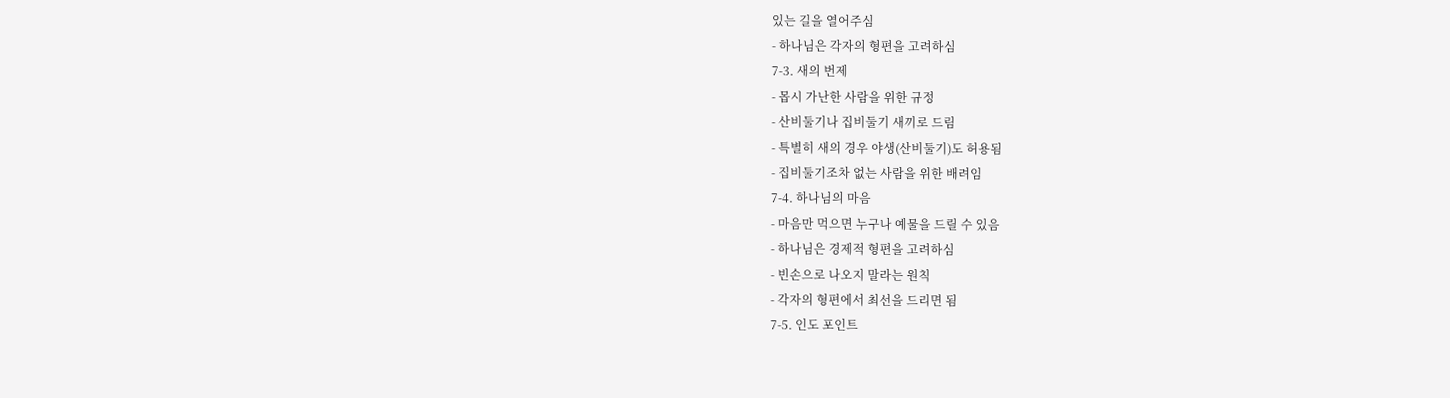있는 길을 열어주심
- 하나님은 각자의 형편을 고려하심
7-3. 새의 번제
- 몹시 가난한 사람을 위한 규정
- 산비둘기나 집비둘기 새끼로 드림
- 특별히 새의 경우 야생(산비둘기)도 허용됨
- 집비둘기조차 없는 사람을 위한 배려임
7-4. 하나님의 마음
- 마음만 먹으면 누구나 예물을 드릴 수 있음
- 하나님은 경제적 형편을 고려하심
- 빈손으로 나오지 말라는 원칙
- 각자의 형편에서 최선을 드리면 됨
7-5. 인도 포인트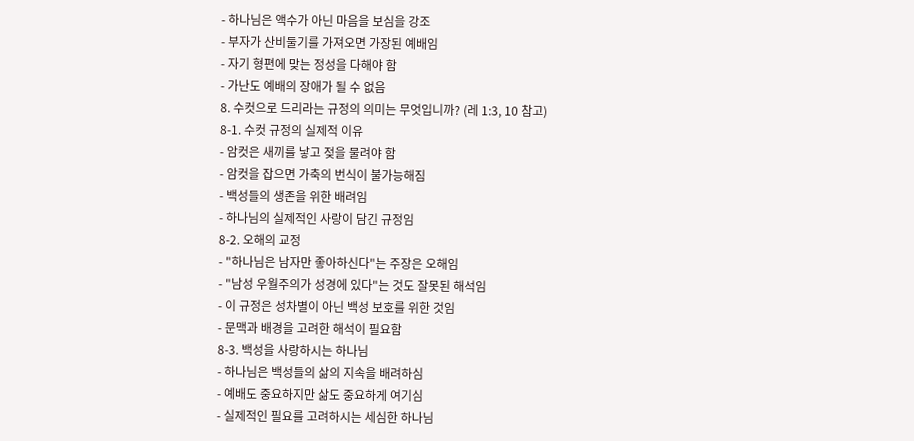- 하나님은 액수가 아닌 마음을 보심을 강조
- 부자가 산비둘기를 가져오면 가장된 예배임
- 자기 형편에 맞는 정성을 다해야 함
- 가난도 예배의 장애가 될 수 없음
8. 수컷으로 드리라는 규정의 의미는 무엇입니까? (레 1:3, 10 참고)
8-1. 수컷 규정의 실제적 이유
- 암컷은 새끼를 낳고 젖을 물려야 함
- 암컷을 잡으면 가축의 번식이 불가능해짐
- 백성들의 생존을 위한 배려임
- 하나님의 실제적인 사랑이 담긴 규정임
8-2. 오해의 교정
- "하나님은 남자만 좋아하신다"는 주장은 오해임
- "남성 우월주의가 성경에 있다"는 것도 잘못된 해석임
- 이 규정은 성차별이 아닌 백성 보호를 위한 것임
- 문맥과 배경을 고려한 해석이 필요함
8-3. 백성을 사랑하시는 하나님
- 하나님은 백성들의 삶의 지속을 배려하심
- 예배도 중요하지만 삶도 중요하게 여기심
- 실제적인 필요를 고려하시는 세심한 하나님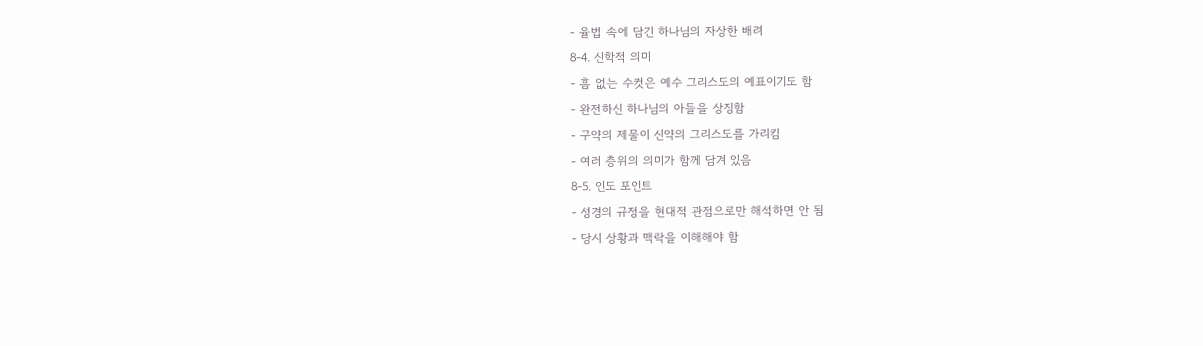- 율법 속에 담긴 하나님의 자상한 배려
8-4. 신학적 의미
- 흠 없는 수컷은 예수 그리스도의 예표이기도 함
- 완전하신 하나님의 아들을 상징함
- 구약의 제물이 신약의 그리스도를 가리킴
- 여러 층위의 의미가 함께 담겨 있음
8-5. 인도 포인트
- 성경의 규정을 현대적 관점으로만 해석하면 안 됨
- 당시 상황과 맥락을 이해해야 함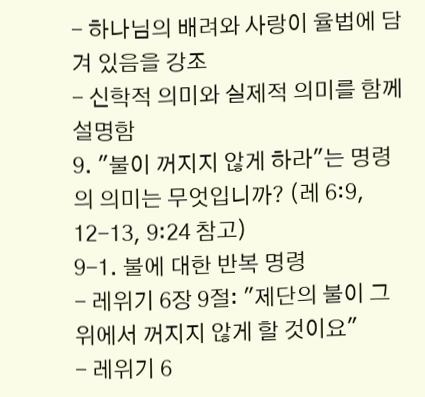- 하나님의 배려와 사랑이 율법에 담겨 있음을 강조
- 신학적 의미와 실제적 의미를 함께 설명함
9. "불이 꺼지지 않게 하라"는 명령의 의미는 무엇입니까? (레 6:9, 12-13, 9:24 참고)
9-1. 불에 대한 반복 명령
- 레위기 6장 9절: "제단의 불이 그 위에서 꺼지지 않게 할 것이요"
- 레위기 6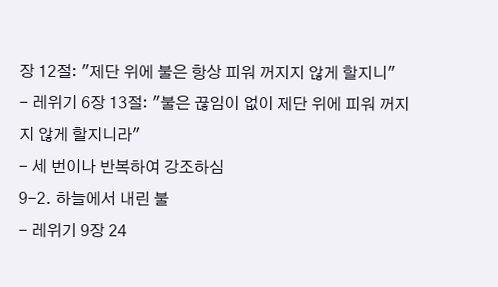장 12절: "제단 위에 불은 항상 피워 꺼지지 않게 할지니"
- 레위기 6장 13절: "불은 끊임이 없이 제단 위에 피워 꺼지지 않게 할지니라"
- 세 번이나 반복하여 강조하심
9-2. 하늘에서 내린 불
- 레위기 9장 24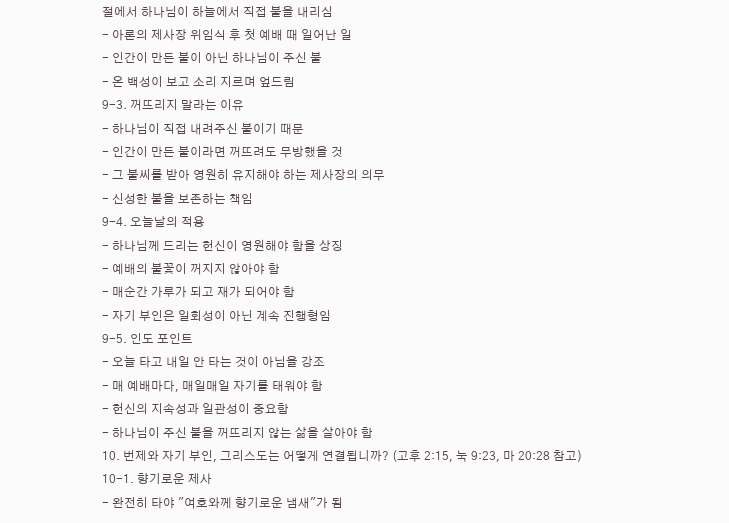절에서 하나님이 하늘에서 직접 불을 내리심
- 아론의 제사장 위임식 후 첫 예배 때 일어난 일
- 인간이 만든 불이 아닌 하나님이 주신 불
- 온 백성이 보고 소리 지르며 엎드림
9-3. 꺼뜨리지 말라는 이유
- 하나님이 직접 내려주신 불이기 때문
- 인간이 만든 불이라면 꺼뜨려도 무방했을 것
- 그 불씨를 받아 영원히 유지해야 하는 제사장의 의무
- 신성한 불을 보존하는 책임
9-4. 오늘날의 적용
- 하나님께 드리는 헌신이 영원해야 함을 상징
- 예배의 불꽃이 꺼지지 않아야 함
- 매순간 가루가 되고 재가 되어야 함
- 자기 부인은 일회성이 아닌 계속 진행형임
9-5. 인도 포인트
- 오늘 타고 내일 안 타는 것이 아님을 강조
- 매 예배마다, 매일매일 자기를 태워야 함
- 헌신의 지속성과 일관성이 중요함
- 하나님이 주신 불을 꺼뜨리지 않는 삶을 살아야 함
10. 번제와 자기 부인, 그리스도는 어떻게 연결됩니까? (고후 2:15, 눅 9:23, 마 20:28 참고)
10-1. 향기로운 제사
- 완전히 타야 "여호와께 향기로운 냄새"가 됨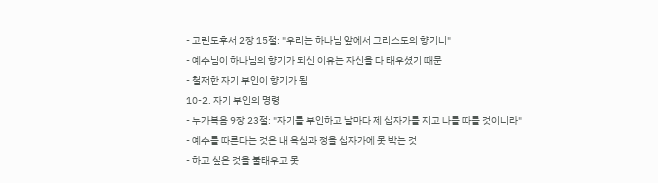- 고린도후서 2장 15절: "우리는 하나님 앞에서 그리스도의 향기니"
- 예수님이 하나님의 향기가 되신 이유는 자신을 다 태우셨기 때문
- 철저한 자기 부인이 향기가 됨
10-2. 자기 부인의 명령
- 누가복음 9장 23절: "자기를 부인하고 날마다 제 십자가를 지고 나를 따를 것이니라"
- 예수를 따른다는 것은 내 욕심과 정을 십자가에 못 박는 것
- 하고 싶은 것을 불태우고 못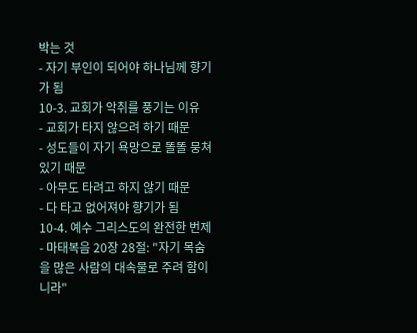박는 것
- 자기 부인이 되어야 하나님께 향기가 됨
10-3. 교회가 악취를 풍기는 이유
- 교회가 타지 않으려 하기 때문
- 성도들이 자기 욕망으로 똘똘 뭉쳐 있기 때문
- 아무도 타려고 하지 않기 때문
- 다 타고 없어져야 향기가 됨
10-4. 예수 그리스도의 완전한 번제
- 마태복음 20장 28절: "자기 목숨을 많은 사람의 대속물로 주려 함이니라"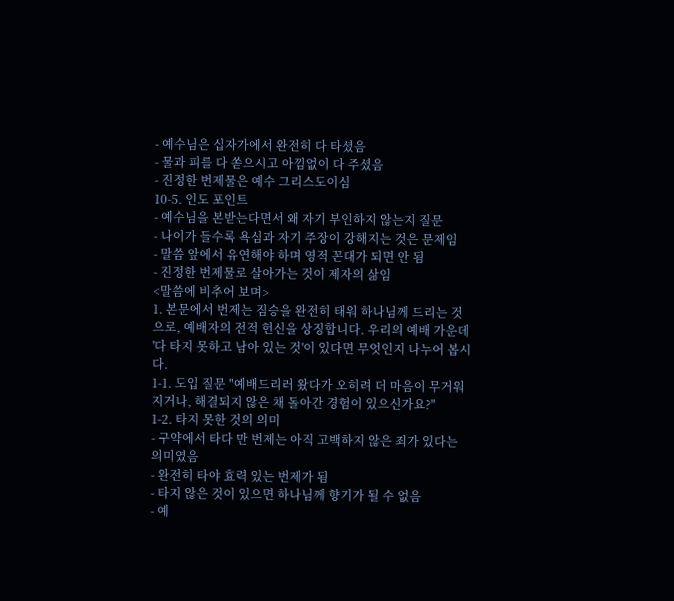- 예수님은 십자가에서 완전히 다 타셨음
- 물과 피를 다 쏟으시고 아낌없이 다 주셨음
- 진정한 번제물은 예수 그리스도이심
10-5. 인도 포인트
- 예수님을 본받는다면서 왜 자기 부인하지 않는지 질문
- 나이가 들수록 욕심과 자기 주장이 강해지는 것은 문제임
- 말씀 앞에서 유연해야 하며 영적 꼰대가 되면 안 됨
- 진정한 번제물로 살아가는 것이 제자의 삶임
<말씀에 비추어 보며>
1. 본문에서 번제는 짐승을 완전히 태워 하나님께 드리는 것으로, 예배자의 전적 헌신을 상징합니다. 우리의 예배 가운데 '다 타지 못하고 남아 있는 것'이 있다면 무엇인지 나누어 봅시다.
1-1. 도입 질문 "예배드리러 왔다가 오히려 더 마음이 무거워지거나, 해결되지 않은 채 돌아간 경험이 있으신가요?"
1-2. 타지 못한 것의 의미
- 구약에서 타다 만 번제는 아직 고백하지 않은 죄가 있다는 의미였음
- 완전히 타야 효력 있는 번제가 됨
- 타지 않은 것이 있으면 하나님께 향기가 될 수 없음
- 예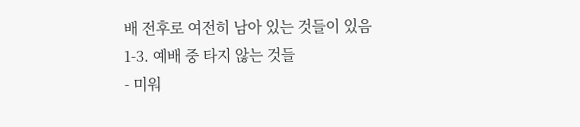배 전후로 여전히 남아 있는 것들이 있음
1-3. 예배 중 타지 않는 것들
- 미워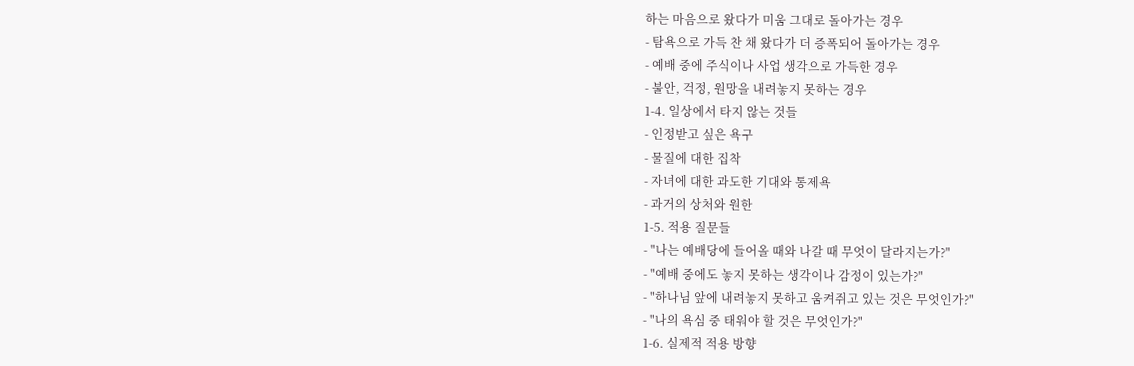하는 마음으로 왔다가 미움 그대로 돌아가는 경우
- 탐욕으로 가득 찬 채 왔다가 더 증폭되어 돌아가는 경우
- 예배 중에 주식이나 사업 생각으로 가득한 경우
- 불안, 걱정, 원망을 내려놓지 못하는 경우
1-4. 일상에서 타지 않는 것들
- 인정받고 싶은 욕구
- 물질에 대한 집착
- 자녀에 대한 과도한 기대와 통제욕
- 과거의 상처와 원한
1-5. 적용 질문들
- "나는 예배당에 들어올 때와 나갈 때 무엇이 달라지는가?"
- "예배 중에도 놓지 못하는 생각이나 감정이 있는가?"
- "하나님 앞에 내려놓지 못하고 움켜쥐고 있는 것은 무엇인가?"
- "나의 욕심 중 태워야 할 것은 무엇인가?"
1-6. 실제적 적용 방향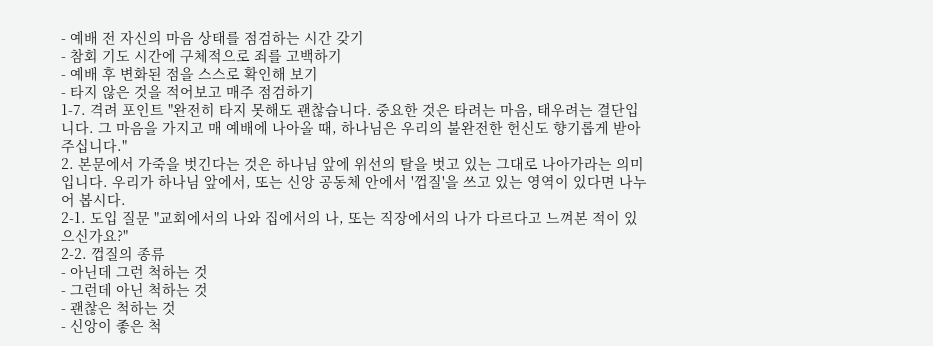- 예배 전 자신의 마음 상태를 점검하는 시간 갖기
- 참회 기도 시간에 구체적으로 죄를 고백하기
- 예배 후 변화된 점을 스스로 확인해 보기
- 타지 않은 것을 적어보고 매주 점검하기
1-7. 격려 포인트 "완전히 타지 못해도 괜찮습니다. 중요한 것은 타려는 마음, 태우려는 결단입니다. 그 마음을 가지고 매 예배에 나아올 때, 하나님은 우리의 불완전한 헌신도 향기롭게 받아주십니다."
2. 본문에서 가죽을 벗긴다는 것은 하나님 앞에 위선의 탈을 벗고 있는 그대로 나아가라는 의미입니다. 우리가 하나님 앞에서, 또는 신앙 공동체 안에서 '껍질'을 쓰고 있는 영역이 있다면 나누어 봅시다.
2-1. 도입 질문 "교회에서의 나와 집에서의 나, 또는 직장에서의 나가 다르다고 느껴본 적이 있으신가요?"
2-2. 껍질의 종류
- 아닌데 그런 척하는 것
- 그런데 아닌 척하는 것
- 괜찮은 척하는 것
- 신앙이 좋은 척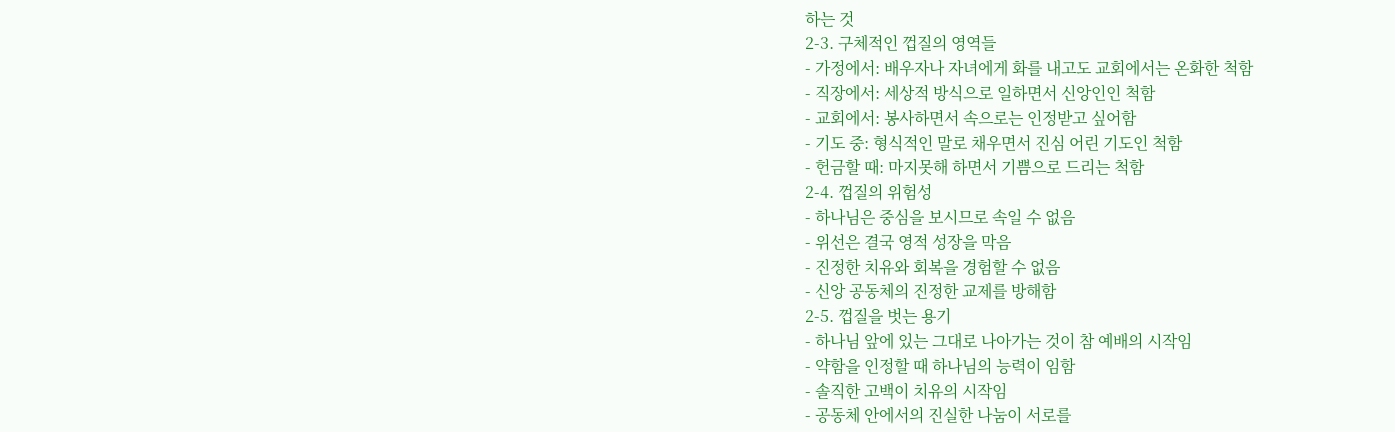하는 것
2-3. 구체적인 껍질의 영역들
- 가정에서: 배우자나 자녀에게 화를 내고도 교회에서는 온화한 척함
- 직장에서: 세상적 방식으로 일하면서 신앙인인 척함
- 교회에서: 봉사하면서 속으로는 인정받고 싶어함
- 기도 중: 형식적인 말로 채우면서 진심 어린 기도인 척함
- 헌금할 때: 마지못해 하면서 기쁨으로 드리는 척함
2-4. 껍질의 위험성
- 하나님은 중심을 보시므로 속일 수 없음
- 위선은 결국 영적 성장을 막음
- 진정한 치유와 회복을 경험할 수 없음
- 신앙 공동체의 진정한 교제를 방해함
2-5. 껍질을 벗는 용기
- 하나님 앞에 있는 그대로 나아가는 것이 참 예배의 시작임
- 약함을 인정할 때 하나님의 능력이 임함
- 솔직한 고백이 치유의 시작임
- 공동체 안에서의 진실한 나눔이 서로를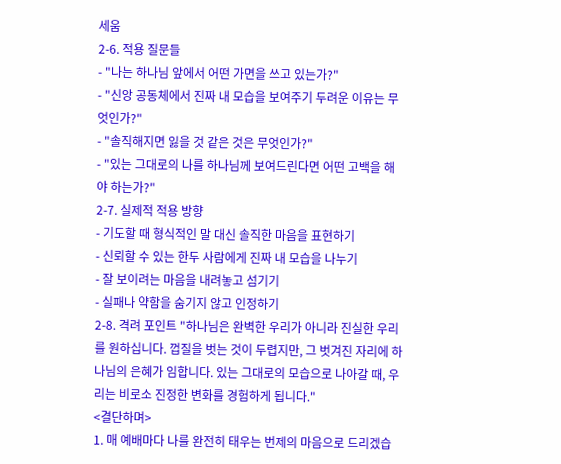세움
2-6. 적용 질문들
- "나는 하나님 앞에서 어떤 가면을 쓰고 있는가?"
- "신앙 공동체에서 진짜 내 모습을 보여주기 두려운 이유는 무엇인가?"
- "솔직해지면 잃을 것 같은 것은 무엇인가?"
- "있는 그대로의 나를 하나님께 보여드린다면 어떤 고백을 해야 하는가?"
2-7. 실제적 적용 방향
- 기도할 때 형식적인 말 대신 솔직한 마음을 표현하기
- 신뢰할 수 있는 한두 사람에게 진짜 내 모습을 나누기
- 잘 보이려는 마음을 내려놓고 섬기기
- 실패나 약함을 숨기지 않고 인정하기
2-8. 격려 포인트 "하나님은 완벽한 우리가 아니라 진실한 우리를 원하십니다. 껍질을 벗는 것이 두렵지만, 그 벗겨진 자리에 하나님의 은혜가 임합니다. 있는 그대로의 모습으로 나아갈 때, 우리는 비로소 진정한 변화를 경험하게 됩니다."
<결단하며>
1. 매 예배마다 나를 완전히 태우는 번제의 마음으로 드리겠습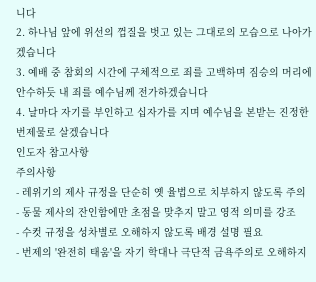니다
2. 하나님 앞에 위선의 껍질을 벗고 있는 그대로의 모습으로 나아가겠습니다
3. 예배 중 참회의 시간에 구체적으로 죄를 고백하며 짐승의 머리에 안수하듯 내 죄를 예수님께 전가하겠습니다
4. 날마다 자기를 부인하고 십자가를 지며 예수님을 본받는 진정한 번제물로 살겠습니다
인도자 참고사항
주의사항
- 레위기의 제사 규정을 단순히 옛 율법으로 치부하지 않도록 주의
- 동물 제사의 잔인함에만 초점을 맞추지 말고 영적 의미를 강조
- 수컷 규정을 성차별로 오해하지 않도록 배경 설명 필요
- 번제의 '완전히 태움'을 자기 학대나 극단적 금욕주의로 오해하지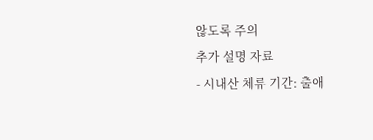않도록 주의
추가 설명 자료
- 시내산 체류 기간: 출애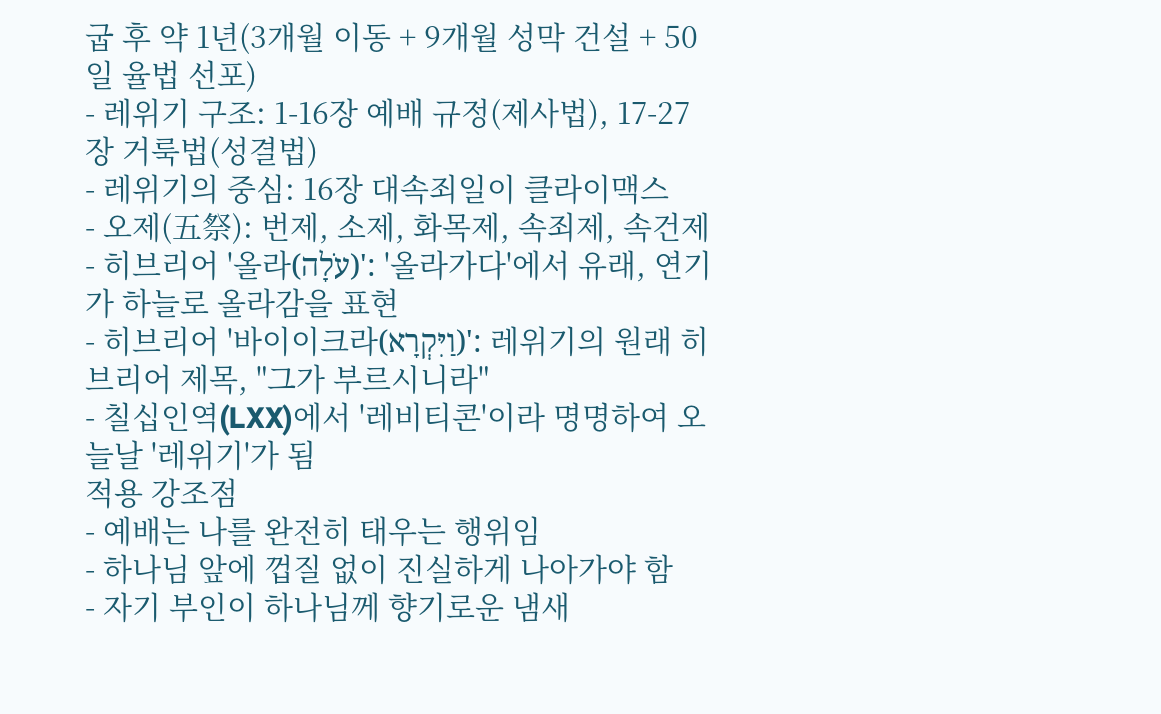굽 후 약 1년(3개월 이동 + 9개월 성막 건설 + 50일 율법 선포)
- 레위기 구조: 1-16장 예배 규정(제사법), 17-27장 거룩법(성결법)
- 레위기의 중심: 16장 대속죄일이 클라이맥스
- 오제(五祭): 번제, 소제, 화목제, 속죄제, 속건제
- 히브리어 '올라(עֹלָה)': '올라가다'에서 유래, 연기가 하늘로 올라감을 표현
- 히브리어 '바이이크라(וַיִּקְרָא)': 레위기의 원래 히브리어 제목, "그가 부르시니라"
- 칠십인역(LXX)에서 '레비티콘'이라 명명하여 오늘날 '레위기'가 됨
적용 강조점
- 예배는 나를 완전히 태우는 행위임
- 하나님 앞에 껍질 없이 진실하게 나아가야 함
- 자기 부인이 하나님께 향기로운 냄새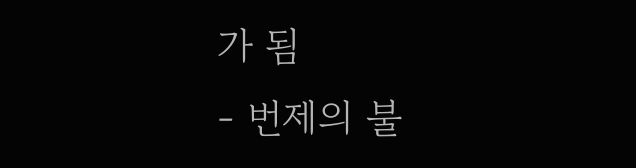가 됨
- 번제의 불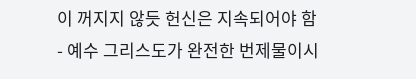이 꺼지지 않듯 헌신은 지속되어야 함
- 예수 그리스도가 완전한 번제물이시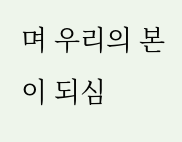며 우리의 본이 되심